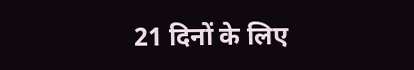21 दिनों के लिए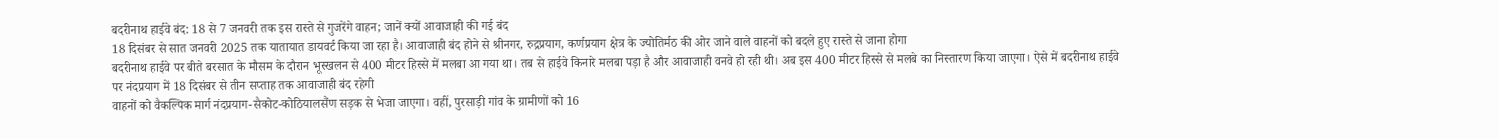बदरीनाथ हाईवे बंद: 18 से 7 जनवरी तक इस रास्ते से गुजरेंगे वाहन; जानें क्यों आवाजाही की गई बंद
18 दिसंबर से सात जनवरी 2025 तक यातायात डायवर्ट किया जा रहा है। आवाजाही बंद होने से श्रीनगर, रुद्रप्रयाग, कर्णप्रयाग क्षेत्र के ज्योतिर्मठ की ओर जाने वाले वाहनों को बदले हुए रास्ते से जाना होगा
बदरीनाथ हाईवे पर बीते बरसात के मौसम के दौरान भूस्खलन से 400 मीटर हिस्से में मलबा आ गया था। तब से हाईवे किनारे मलबा पड़ा है और आवाजाही वनवे हो रही थी। अब इस 400 मीटर हिस्से से मलबे का निस्तारण किया जाएगा। ऐसे में बदरीनाथ हाईवे पर नंदप्रयाग में 18 दिसंबर से तीन सप्ताह तक आवाजाही बंद रहेगी
वाहनों को वैकल्पिक मार्ग नंदप्रयाग-सैकोट-कोठियालसैंण सड़क से भेजा जाएगा। वहीं, पुरसाड़ी गांव के ग्रामीणों को 16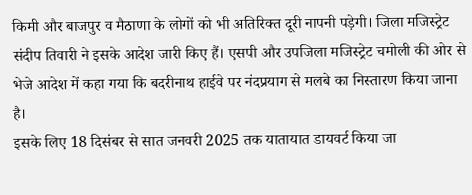किमी और बाजपुर व मैठाणा के लोगों को भी अतिरिक्त दूरी नापनी पड़ेगी। जिला मजिस्ट्रेट संदीप तिवारी ने इसके आदेश जारी किए हैं। एसपी और उपजिला मजिस्ट्रेट चमोली की ओर से भेजे आदेश में कहा गया कि बदरीनाथ हाईवे पर नंदप्रयाग से मलबे का निस्तारण किया जाना है।
इसके लिए 18 दिसंबर से सात जनवरी 2025 तक यातायात डायवर्ट किया जा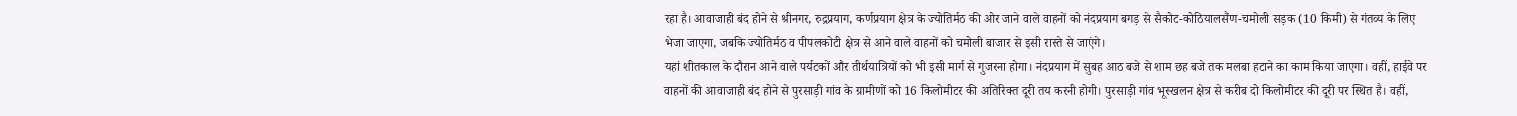रहा है। आवाजाही बंद होने से श्रीनगर, रुद्रप्रयाग, कर्णप्रयाग क्षेत्र के ज्योतिर्मठ की ओर जाने वाले वाहनों को नंदप्रयाग बगड़ से सैकोट-कोठियालसैंण-चमोली सड़क (10 किमी) से गंतव्य के लिए भेजा जाएगा, जबकि ज्योतिर्मठ व पीपलकोटी क्षेत्र से आने वाले वाहनों को चमोली बाजार से इसी रास्ते से जाएंगे।
यहां शीतकाल के दौरान आने वाले पर्यटकों और तीर्थयात्रियों को भी इसी मार्ग से गुजरना होगा। नंदप्रयाग में सुबह आठ बजे से शाम छह बजे तक मलबा हटाने का काम किया जाएगा। वहीं, हाईवे पर वाहनों की आवाजाही बंद होने से पुरसाड़ी गांव के ग्रामीणों को 16 किलोमीटर की अतिरिक्त दूरी तय करनी होगी। पुरसाड़ी गांव भूस्खलन क्षेत्र से करीब दो किलोमीटर की दूरी पर स्थित है। वहीं,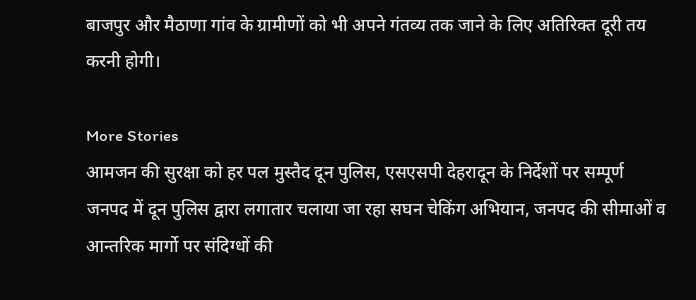बाजपुर और मैठाणा गांव के ग्रामीणों को भी अपने गंतव्य तक जाने के लिए अतिरिक्त दूरी तय करनी होगी।

More Stories
आमजन की सुरक्षा को हर पल मुस्तैद दून पुलिस, एसएसपी देहरादून के निर्देशों पर सम्पूर्ण जनपद में दून पुलिस द्वारा लगातार चलाया जा रहा सघन चेकिंग अभियान, जनपद की सीमाओं व आन्तरिक मार्गो पर संदिग्धों की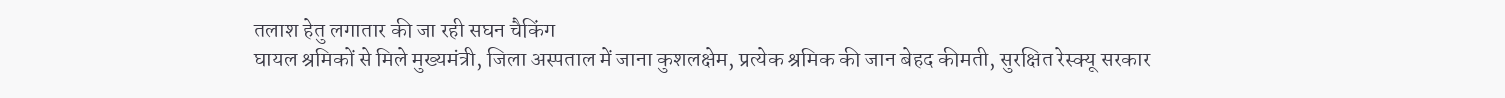तलाश हेतु लगातार की जा रही सघन चैकिंग
घायल श्रमिकों से मिले मुख्यमंत्री, जिला अस्पताल में जाना कुशलक्षेम, प्रत्येक श्रमिक की जान बेहद कीमती, सुरक्षित रेस्क्यू सरकार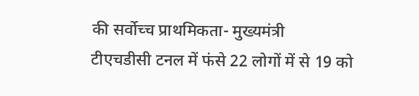की सर्वोच्च प्राथमिकता- मुख्यमंत्री
टीएचडीसी टनल में फंसे 22 लोगों में से 19 को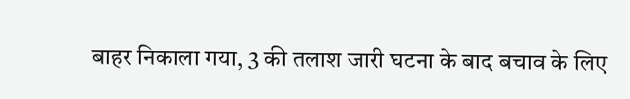बाहर निकाला गया, 3 की तलाश जारी घटना के बाद बचाव के लिए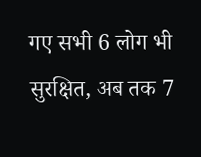गए सभी 6 लोग भी सुरक्षित, अब तक 7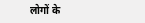लोगों के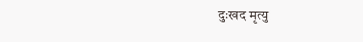दुःखद मृत्यु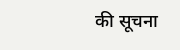की सूचना